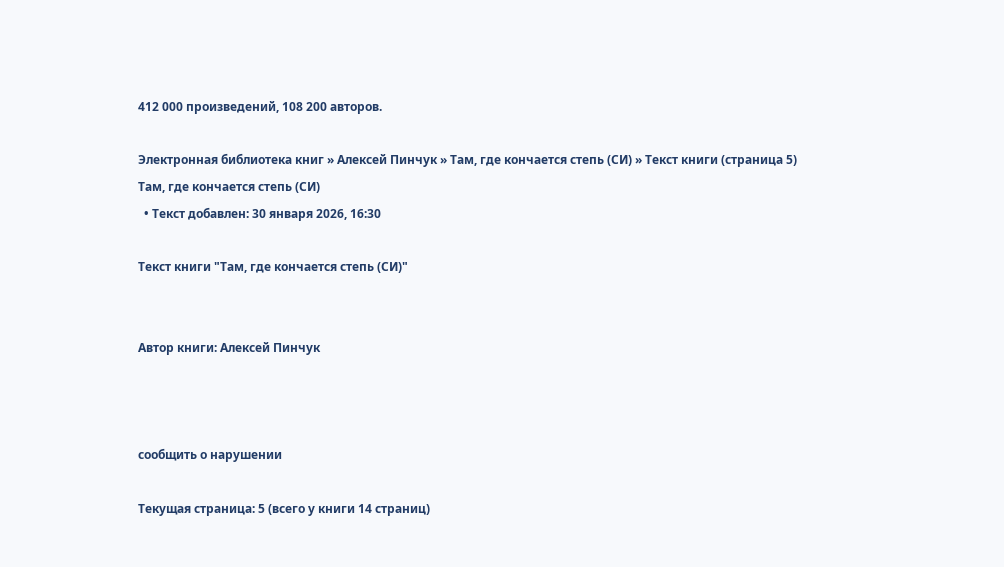412 000 произведений, 108 200 авторов.

Электронная библиотека книг » Алексей Пинчук » Там, где кончается степь (СИ) » Текст книги (страница 5)
Там, где кончается степь (СИ)
  • Текст добавлен: 30 января 2026, 16:30

Текст книги "Там, где кончается степь (СИ)"


Автор книги: Алексей Пинчук



сообщить о нарушении

Текущая страница: 5 (всего у книги 14 страниц)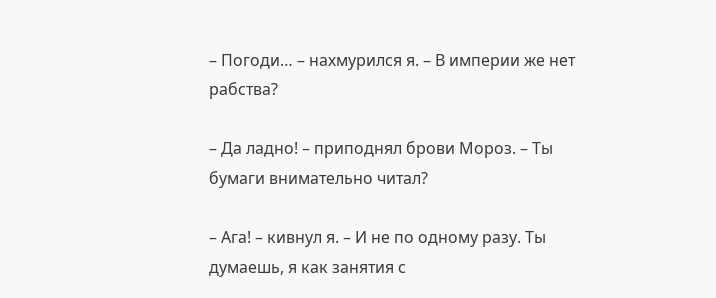– Погоди… – нахмурился я. – В империи же нет рабства?

– Да ладно! – приподнял брови Мороз. – Ты бумаги внимательно читал?

– Ага! – кивнул я. – И не по одному разу. Ты думаешь, я как занятия с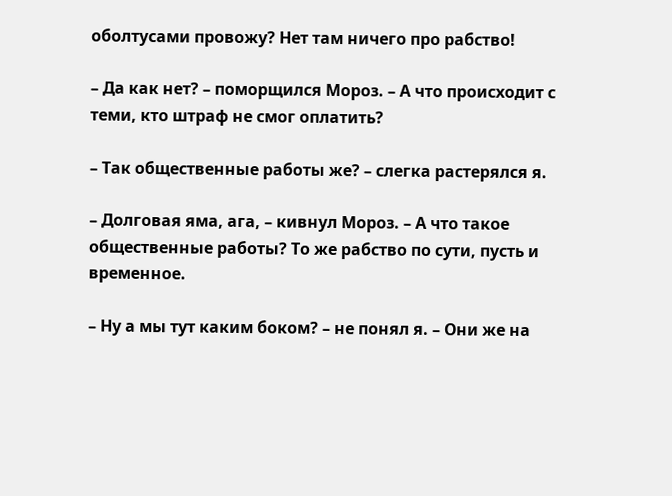оболтусами провожу? Нет там ничего про рабство!

– Да как нет? – поморщился Мороз. – А что происходит с теми, кто штраф не смог оплатить?

– Так общественные работы же? – слегка растерялся я.

– Долговая яма, ага, – кивнул Мороз. – А что такое общественные работы? То же рабство по сути, пусть и временное.

– Ну а мы тут каким боком? – не понял я. – Они же на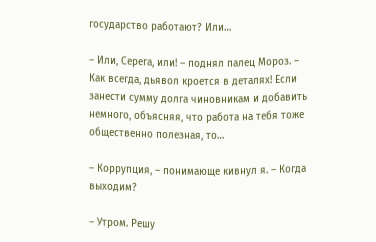государство работают? Или…

– Или, Серега, или! – поднял палец Мороз. – Как всегда, дьявол кроется в деталях! Если занести сумму долга чиновникам и добавить немного, объясняя, что работа на тебя тоже общественно полезная, то…

– Коррупция, – понимающе кивнул я. – Когда выходим?

– Утром. Решу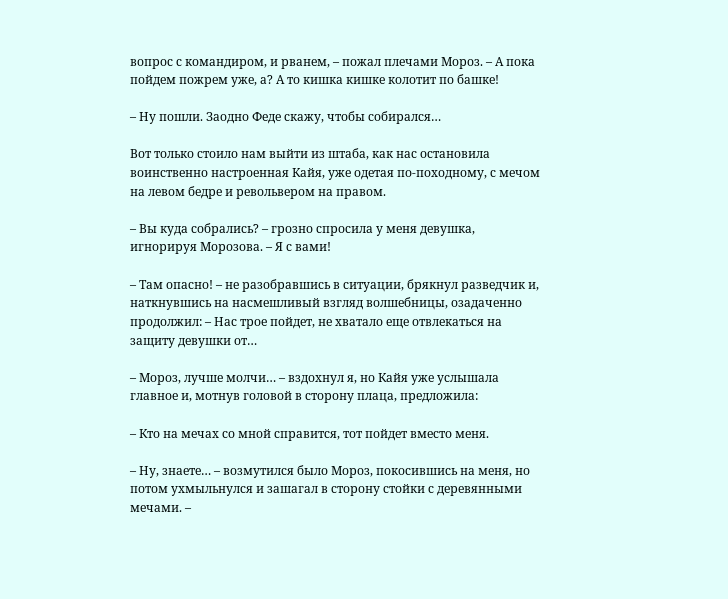вопрос с командиром, и рванем, – пожал плечами Мороз. – А пока пойдем пожрем уже, а? А то кишка кишке колотит по башке!

– Ну пошли. Заодно Феде скажу, чтобы собирался…

Вот только стоило нам выйти из штаба, как нас остановила воинственно настроенная Кайя, уже одетая по-походному, с мечом на левом бедре и револьвером на правом.

– Вы куда собрались? – грозно спросила у меня девушка, игнорируя Морозова. – Я с вами!

– Там опасно! – не разобравшись в ситуации, брякнул разведчик и, наткнувшись на насмешливый взгляд волшебницы, озадаченно продолжил: – Нас трое пойдет, не хватало еще отвлекаться на защиту девушки от…

– Мороз, лучше молчи… – вздохнул я, но Кайя уже услышала главное и, мотнув головой в сторону плаца, предложила:

– Кто на мечах со мной справится, тот пойдет вместо меня.

– Ну, знаете… – возмутился было Мороз, покосившись на меня, но потом ухмыльнулся и зашагал в сторону стойки с деревянными мечами. –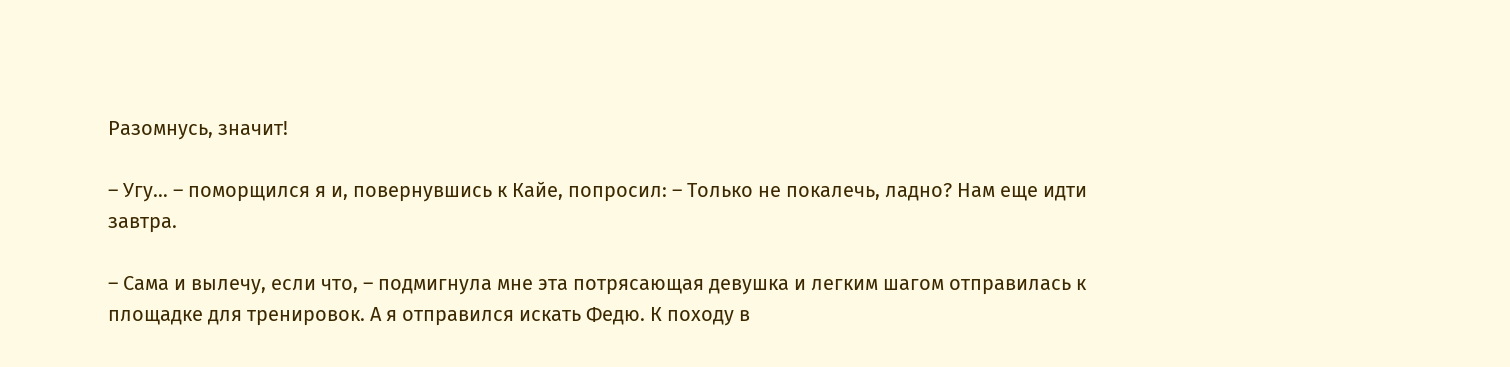Разомнусь, значит!

– Угу… – поморщился я и, повернувшись к Кайе, попросил: – Только не покалечь, ладно? Нам еще идти завтра.

– Сама и вылечу, если что, – подмигнула мне эта потрясающая девушка и легким шагом отправилась к площадке для тренировок. А я отправился искать Федю. К походу в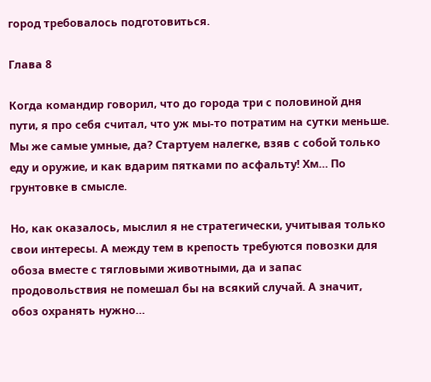город требовалось подготовиться.

Глава 8

Когда командир говорил, что до города три с половиной дня пути, я про себя считал, что уж мы-то потратим на сутки меньше. Мы же самые умные, да? Стартуем налегке, взяв с собой только еду и оружие, и как вдарим пятками по асфальту! Хм… По грунтовке в смысле.

Но, как оказалось, мыслил я не стратегически, учитывая только свои интересы. А между тем в крепость требуются повозки для обоза вместе с тягловыми животными, да и запас продовольствия не помешал бы на всякий случай. А значит, обоз охранять нужно…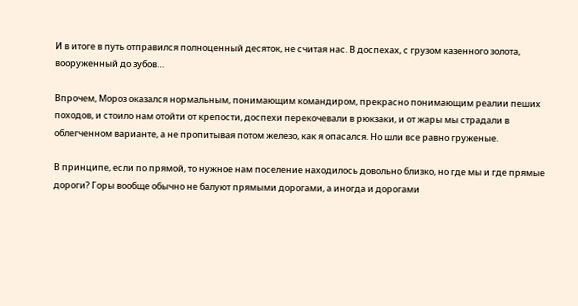И в итоге в путь отправился полноценный десяток, не считая нас. В доспехах, с грузом казенного золота, вооруженный до зубов…

Впрочем, Мороз оказался нормальным, понимающим командиром, прекрасно понимающим реалии пеших походов, и стоило нам отойти от крепости, доспехи перекочевали в рюкзаки, и от жары мы страдали в облегченном варианте, а не пропитывая потом железо, как я опасался. Но шли все равно груженые.

В принципе, если по прямой, то нужное нам поселение находилось довольно близко, но где мы и где прямые дороги? Горы вообще обычно не балуют прямыми дорогами, а иногда и дорогами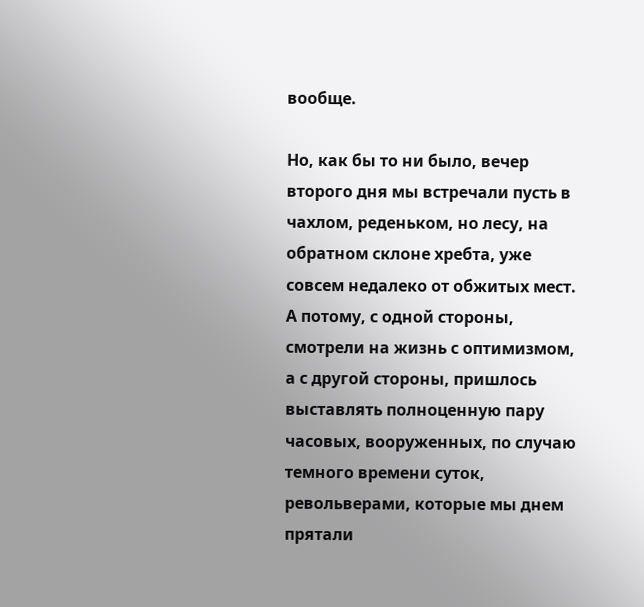вообще.

Но, как бы то ни было, вечер второго дня мы встречали пусть в чахлом, реденьком, но лесу, на обратном склоне хребта, уже совсем недалеко от обжитых мест. А потому, с одной стороны, смотрели на жизнь с оптимизмом, а с другой стороны, пришлось выставлять полноценную пару часовых, вооруженных, по случаю темного времени суток, револьверами, которые мы днем прятали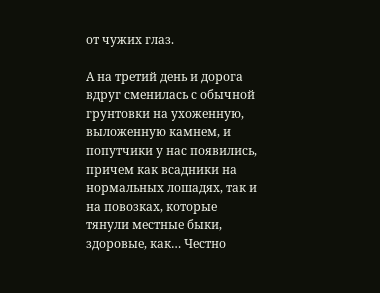от чужих глаз.

А на третий день и дорога вдруг сменилась с обычной грунтовки на ухоженную, выложенную камнем, и попутчики у нас появились, причем как всадники на нормальных лошадях, так и на повозках, которые тянули местные быки, здоровые, как… Честно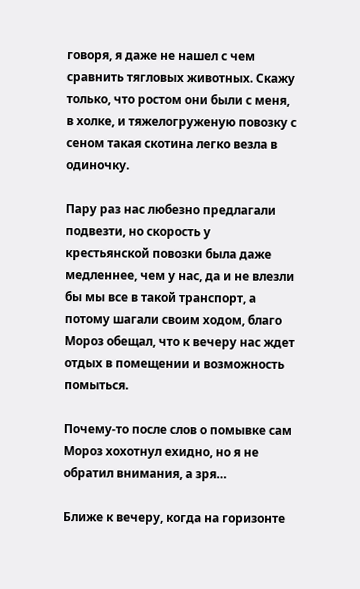говоря, я даже не нашел с чем сравнить тягловых животных. Скажу только, что ростом они были с меня, в холке, и тяжелогруженую повозку с сеном такая скотина легко везла в одиночку.

Пару раз нас любезно предлагали подвезти, но скорость у крестьянской повозки была даже медленнее, чем у нас, да и не влезли бы мы все в такой транспорт, а потому шагали своим ходом, благо Мороз обещал, что к вечеру нас ждет отдых в помещении и возможность помыться.

Почему-то после слов о помывке сам Мороз хохотнул ехидно, но я не обратил внимания, а зря…

Ближе к вечеру, когда на горизонте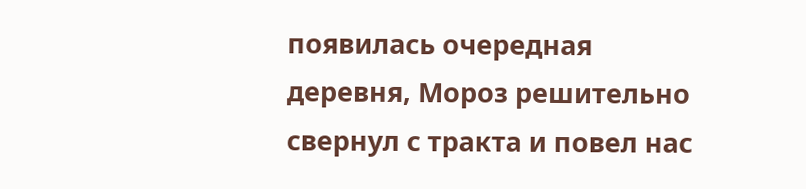появилась очередная деревня, Мороз решительно свернул с тракта и повел нас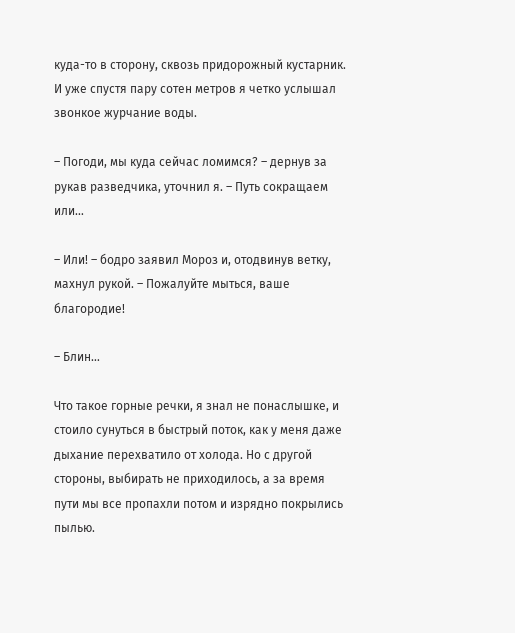куда-то в сторону, сквозь придорожный кустарник. И уже спустя пару сотен метров я четко услышал звонкое журчание воды.

– Погоди, мы куда сейчас ломимся? – дернув за рукав разведчика, уточнил я. – Путь сокращаем или…

– Или! – бодро заявил Мороз и, отодвинув ветку, махнул рукой. – Пожалуйте мыться, ваше благородие!

– Блин…

Что такое горные речки, я знал не понаслышке, и стоило сунуться в быстрый поток, как у меня даже дыхание перехватило от холода. Но с другой стороны, выбирать не приходилось, а за время пути мы все пропахли потом и изрядно покрылись пылью.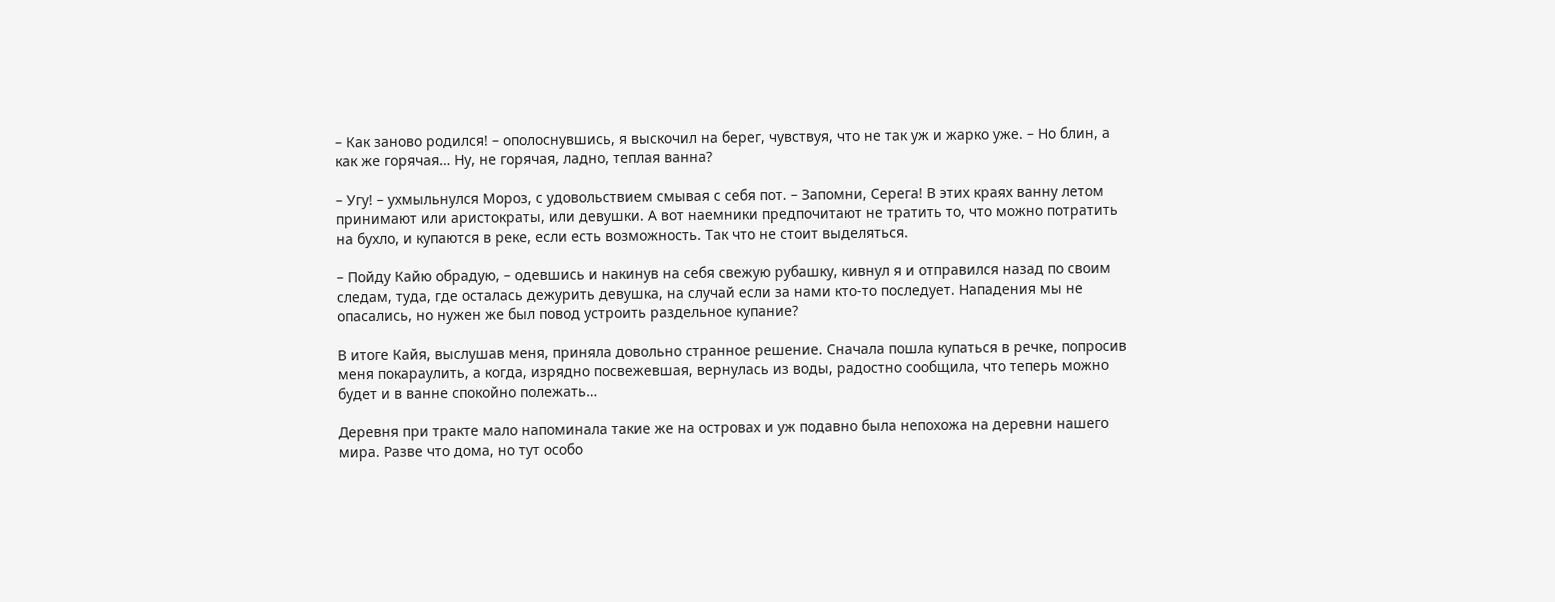– Как заново родился! – ополоснувшись, я выскочил на берег, чувствуя, что не так уж и жарко уже. – Но блин, а как же горячая… Ну, не горячая, ладно, теплая ванна?

– Угу! – ухмыльнулся Мороз, с удовольствием смывая с себя пот. – Запомни, Серега! В этих краях ванну летом принимают или аристократы, или девушки. А вот наемники предпочитают не тратить то, что можно потратить на бухло, и купаются в реке, если есть возможность. Так что не стоит выделяться.

– Пойду Кайю обрадую, – одевшись и накинув на себя свежую рубашку, кивнул я и отправился назад по своим следам, туда, где осталась дежурить девушка, на случай если за нами кто-то последует. Нападения мы не опасались, но нужен же был повод устроить раздельное купание?

В итоге Кайя, выслушав меня, приняла довольно странное решение. Сначала пошла купаться в речке, попросив меня покараулить, а когда, изрядно посвежевшая, вернулась из воды, радостно сообщила, что теперь можно будет и в ванне спокойно полежать…

Деревня при тракте мало напоминала такие же на островах и уж подавно была непохожа на деревни нашего мира. Разве что дома, но тут особо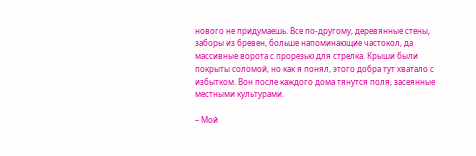нового не придумаешь. Все по-другому, деревянные стены, заборы из бревен, больше напоминающие частокол, да массивные ворота с прорезью для стрелка. Крыши были покрыты соломой, но как я понял, этого добра тут хватало с избытком. Вон после каждого дома тянутся поля, засеянные местными культурами.

– Мой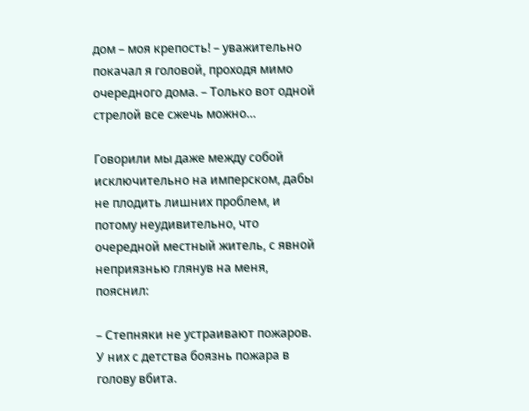дом – моя крепость! – уважительно покачал я головой, проходя мимо очередного дома. – Только вот одной стрелой все сжечь можно…

Говорили мы даже между собой исключительно на имперском, дабы не плодить лишних проблем, и потому неудивительно, что очередной местный житель, с явной неприязнью глянув на меня, пояснил:

– Степняки не устраивают пожаров. У них с детства боязнь пожара в голову вбита.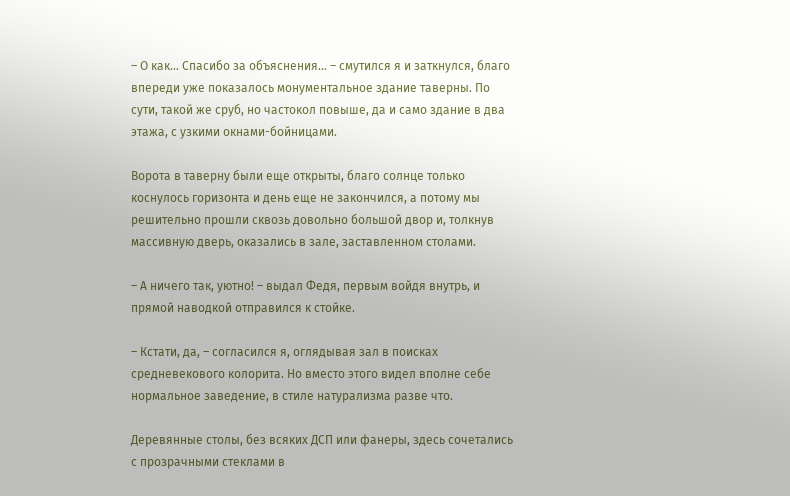– О как… Спасибо за объяснения… – смутился я и заткнулся, благо впереди уже показалось монументальное здание таверны. По сути, такой же сруб, но частокол повыше, да и само здание в два этажа, с узкими окнами-бойницами.

Ворота в таверну были еще открыты, благо солнце только коснулось горизонта и день еще не закончился, а потому мы решительно прошли сквозь довольно большой двор и, толкнув массивную дверь, оказались в зале, заставленном столами.

– А ничего так, уютно! – выдал Федя, первым войдя внутрь, и прямой наводкой отправился к стойке.

– Кстати, да, – согласился я, оглядывая зал в поисках средневекового колорита. Но вместо этого видел вполне себе нормальное заведение, в стиле натурализма разве что.

Деревянные столы, без всяких ДСП или фанеры, здесь сочетались с прозрачными стеклами в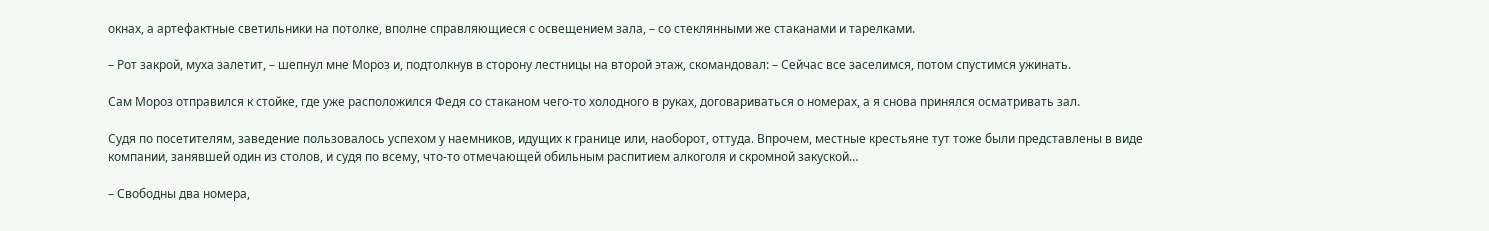окнах, а артефактные светильники на потолке, вполне справляющиеся с освещением зала, – со стеклянными же стаканами и тарелками.

– Рот закрой, муха залетит, – шепнул мне Мороз и, подтолкнув в сторону лестницы на второй этаж, скомандовал: – Сейчас все заселимся, потом спустимся ужинать.

Сам Мороз отправился к стойке, где уже расположился Федя со стаканом чего-то холодного в руках, договариваться о номерах, а я снова принялся осматривать зал.

Судя по посетителям, заведение пользовалось успехом у наемников, идущих к границе или, наоборот, оттуда. Впрочем, местные крестьяне тут тоже были представлены в виде компании, занявшей один из столов, и судя по всему, что-то отмечающей обильным распитием алкоголя и скромной закуской…

– Свободны два номера,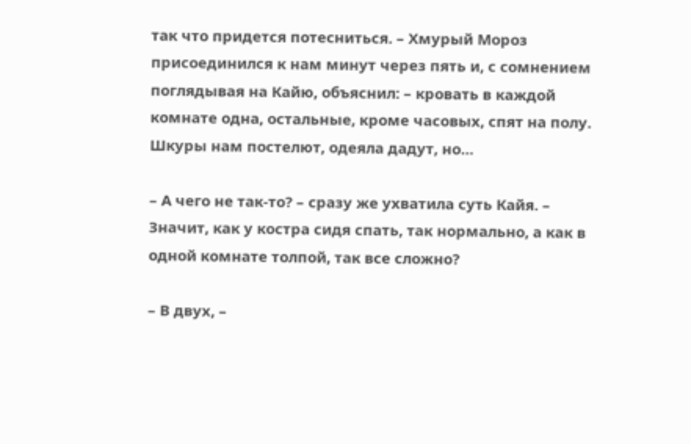так что придется потесниться. – Хмурый Мороз присоединился к нам минут через пять и, с сомнением поглядывая на Кайю, объяснил: – кровать в каждой комнате одна, остальные, кроме часовых, спят на полу. Шкуры нам постелют, одеяла дадут, но…

– А чего не так-то? – сразу же ухватила суть Кайя. – Значит, как у костра сидя спать, так нормально, а как в одной комнате толпой, так все сложно?

– В двух, –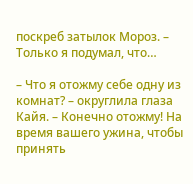поскреб затылок Мороз. – Только я подумал, что…

– Что я отожму себе одну из комнат? – округлила глаза Кайя. – Конечно отожму! На время вашего ужина, чтобы принять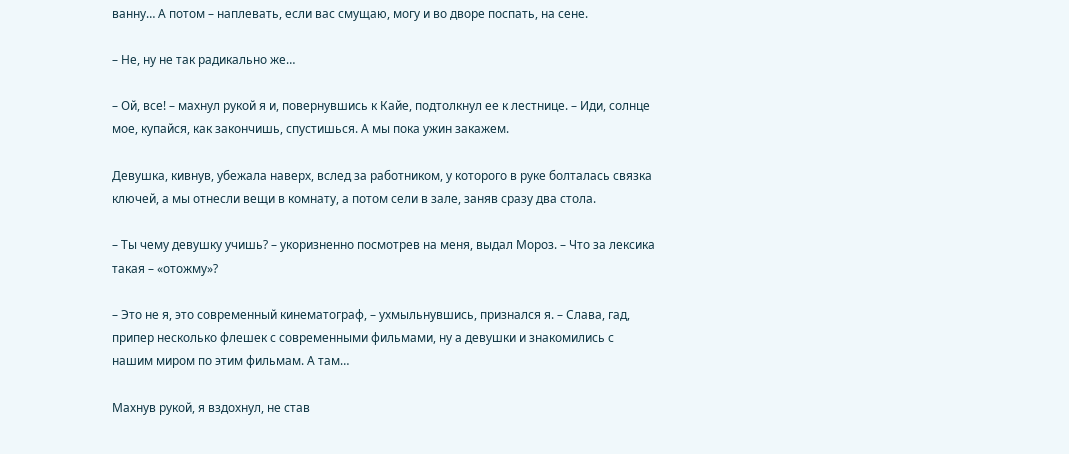ванну… А потом – наплевать, если вас смущаю, могу и во дворе поспать, на сене.

– Не, ну не так радикально же…

– Ой, все! – махнул рукой я и, повернувшись к Кайе, подтолкнул ее к лестнице. – Иди, солнце мое, купайся, как закончишь, спустишься. А мы пока ужин закажем.

Девушка, кивнув, убежала наверх, вслед за работником, у которого в руке болталась связка ключей, а мы отнесли вещи в комнату, а потом сели в зале, заняв сразу два стола.

– Ты чему девушку учишь? – укоризненно посмотрев на меня, выдал Мороз. – Что за лексика такая – «отожму»?

– Это не я, это современный кинематограф, – ухмыльнувшись, признался я. – Слава, гад, припер несколько флешек с современными фильмами, ну а девушки и знакомились с нашим миром по этим фильмам. А там…

Махнув рукой, я вздохнул, не став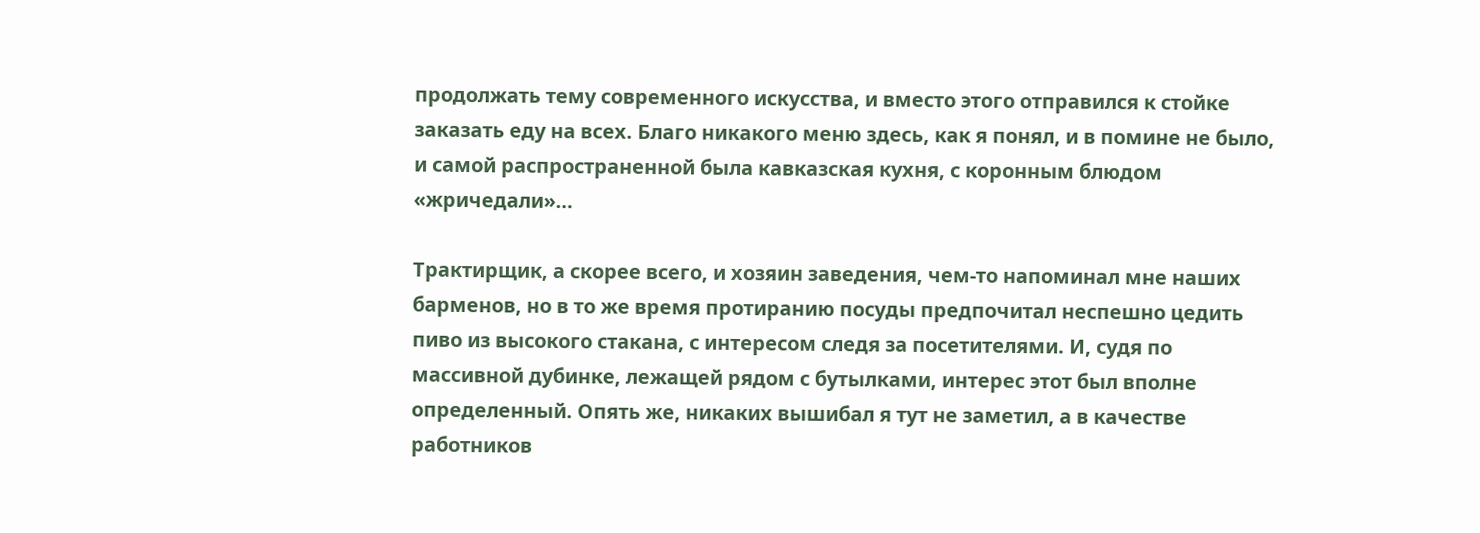продолжать тему современного искусства, и вместо этого отправился к стойке заказать еду на всех. Благо никакого меню здесь, как я понял, и в помине не было, и самой распространенной была кавказская кухня, с коронным блюдом «жричедали»…

Трактирщик, а скорее всего, и хозяин заведения, чем-то напоминал мне наших барменов, но в то же время протиранию посуды предпочитал неспешно цедить пиво из высокого стакана, с интересом следя за посетителями. И, судя по массивной дубинке, лежащей рядом с бутылками, интерес этот был вполне определенный. Опять же, никаких вышибал я тут не заметил, а в качестве работников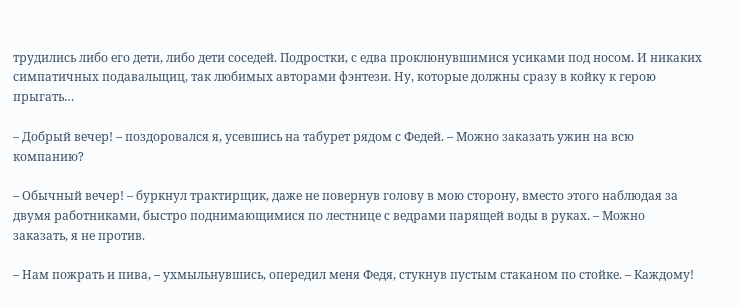трудились либо его дети, либо дети соседей. Подростки, с едва проклюнувшимися усиками под носом. И никаких симпатичных подавальщиц, так любимых авторами фэнтези. Ну, которые должны сразу в койку к герою прыгать…

– Добрый вечер! – поздоровался я, усевшись на табурет рядом с Федей. – Можно заказать ужин на всю компанию?

– Обычный вечер! – буркнул трактирщик, даже не повернув голову в мою сторону, вместо этого наблюдая за двумя работниками, быстро поднимающимися по лестнице с ведрами парящей воды в руках. – Можно заказать, я не против.

– Нам пожрать и пива, – ухмыльнувшись, опередил меня Федя, стукнув пустым стаканом по стойке. – Каждому!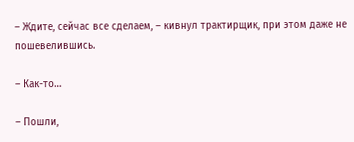– Ждите, сейчас все сделаем, – кивнул трактирщик, при этом даже не пошевелившись.

– Как-то…

– Пошли,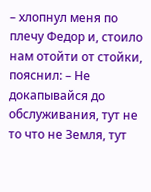– хлопнул меня по плечу Федор и, стоило нам отойти от стойки, пояснил: – Не докапывайся до обслуживания, тут не то что не Земля, тут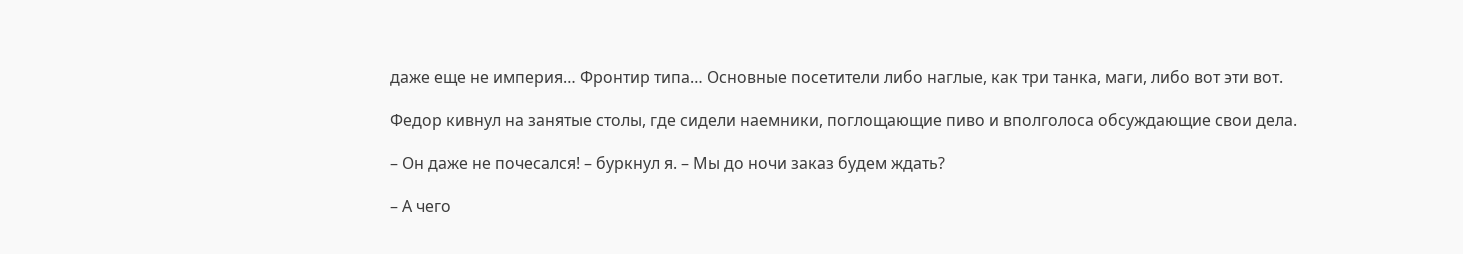даже еще не империя… Фронтир типа… Основные посетители либо наглые, как три танка, маги, либо вот эти вот.

Федор кивнул на занятые столы, где сидели наемники, поглощающие пиво и вполголоса обсуждающие свои дела.

– Он даже не почесался! – буркнул я. – Мы до ночи заказ будем ждать?

– А чего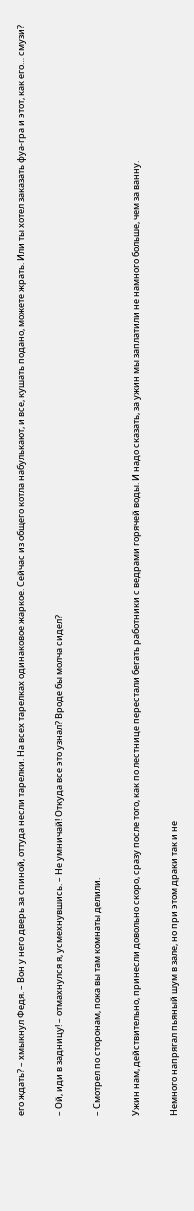его ждать? – хмыкнул Федя. – Вон у него дверь за спиной, оттуда несли тарелки. На всех тарелках одинаковое жаркое. Сейчас из общего котла набулькают, и все, кушать подано, можете жрать. Или ты хотел заказать фуа-гра и этот, как его… смузи?

– Ой, иди в задницу! – отмахнулся я, усмехнувшись. – Не умничай! Откуда все это узнал? Вроде бы молча сидел?

– Смотрел по сторонам, пока вы там комнаты делили.

Ужин нам, действительно, принесли довольно скоро, сразу после того, как по лестнице перестали бегать работники с ведрами горячей воды. И надо сказать, за ужин мы заплатили не намного больше, чем за ванну.

Немного напрягал пьяный шум в зале, но при этом драки так и не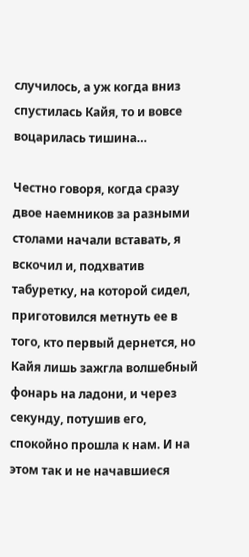случилось, а уж когда вниз спустилась Кайя, то и вовсе воцарилась тишина…

Честно говоря, когда сразу двое наемников за разными столами начали вставать, я вскочил и, подхватив табуретку, на которой сидел, приготовился метнуть ее в того, кто первый дернется, но Кайя лишь зажгла волшебный фонарь на ладони, и через секунду, потушив его, спокойно прошла к нам. И на этом так и не начавшиеся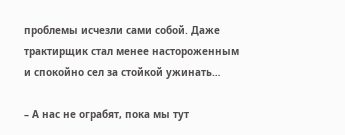проблемы исчезли сами собой. Даже трактирщик стал менее настороженным и спокойно сел за стойкой ужинать…

– А нас не ограбят, пока мы тут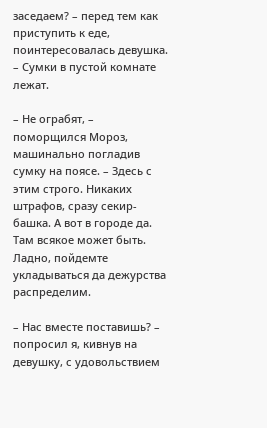заседаем? – перед тем как приступить к еде, поинтересовалась девушка. – Сумки в пустой комнате лежат.

– Не ограбят, – поморщился Мороз, машинально погладив сумку на поясе. – Здесь с этим строго. Никаких штрафов, сразу секир-башка. А вот в городе да. Там всякое может быть. Ладно, пойдемте укладываться да дежурства распределим.

– Нас вместе поставишь? – попросил я, кивнув на девушку, с удовольствием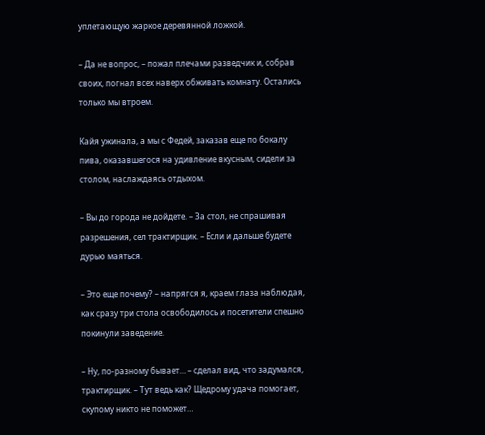уплетающую жаркое деревянной ложкой.

– Да не вопрос, – пожал плечами разведчик и, собрав своих, погнал всех наверх обживать комнату. Остались только мы втроем.

Кайя ужинала, а мы с Федей, заказав еще по бокалу пива, оказавшегося на удивление вкусным, сидели за столом, наслаждаясь отдыхом.

– Вы до города не дойдете. – За стол, не спрашивая разрешения, сел трактирщик. – Если и дальше будете дурью маяться.

– Это еще почему? – напрягся я, краем глаза наблюдая, как сразу три стола освободилось и посетители спешно покинули заведение.

– Ну, по-разному бывает… – сделал вид, что задумался, трактирщик. – Тут ведь как? Щедрому удача помогает, скупому никто не поможет…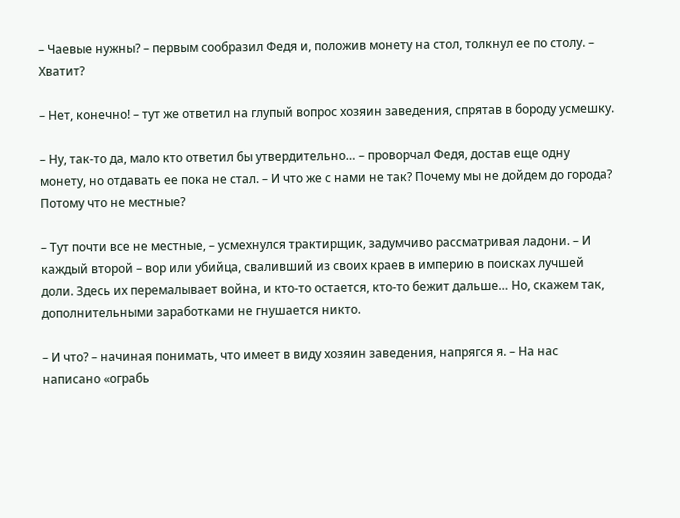– Чаевые нужны? – первым сообразил Федя и, положив монету на стол, толкнул ее по столу. – Хватит?

– Нет, конечно! – тут же ответил на глупый вопрос хозяин заведения, спрятав в бороду усмешку.

– Ну, так-то да, мало кто ответил бы утвердительно… – проворчал Федя, достав еще одну монету, но отдавать ее пока не стал. – И что же с нами не так? Почему мы не дойдем до города? Потому что не местные?

– Тут почти все не местные, – усмехнулся трактирщик, задумчиво рассматривая ладони. – И каждый второй – вор или убийца, сваливший из своих краев в империю в поисках лучшей доли. Здесь их перемалывает война, и кто-то остается, кто-то бежит дальше… Но, скажем так, дополнительными заработками не гнушается никто.

– И что? – начиная понимать, что имеет в виду хозяин заведения, напрягся я. – На нас написано «ограбь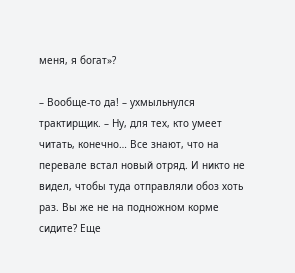меня, я богат»?

– Вообще-то да! – ухмыльнулся трактирщик. – Ну, для тех, кто умеет читать, конечно… Все знают, что на перевале встал новый отряд. И никто не видел, чтобы туда отправляли обоз хоть раз. Вы же не на подножном корме сидите? Еще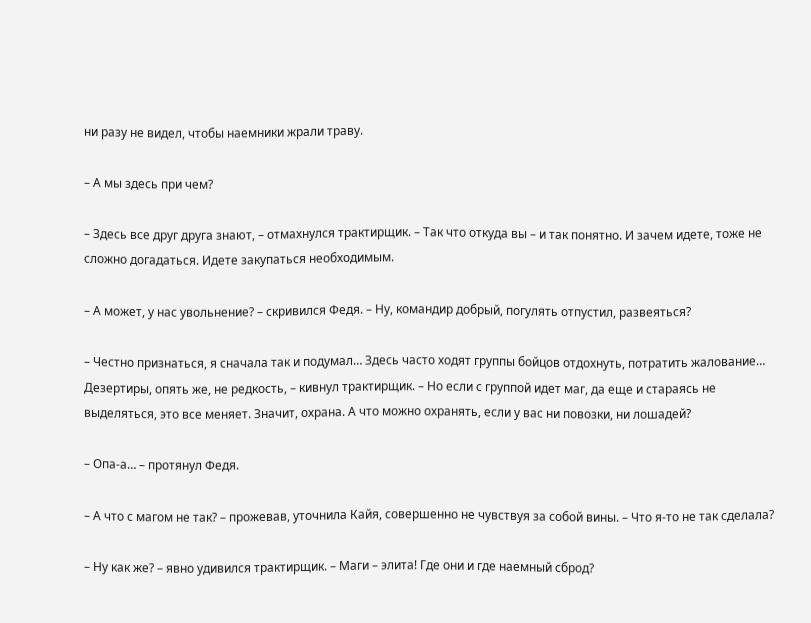ни разу не видел, чтобы наемники жрали траву.

– А мы здесь при чем?

– Здесь все друг друга знают, – отмахнулся трактирщик. – Так что откуда вы – и так понятно. И зачем идете, тоже не сложно догадаться. Идете закупаться необходимым.

– А может, у нас увольнение? – скривился Федя. – Ну, командир добрый, погулять отпустил, развеяться?

– Честно признаться, я сначала так и подумал… Здесь часто ходят группы бойцов отдохнуть, потратить жалование… Дезертиры, опять же, не редкость, – кивнул трактирщик. – Но если с группой идет маг, да еще и стараясь не выделяться, это все меняет. Значит, охрана. А что можно охранять, если у вас ни повозки, ни лошадей?

– Опа-а… – протянул Федя.

– А что с магом не так? – прожевав, уточнила Кайя, совершенно не чувствуя за собой вины. – Что я-то не так сделала?

– Ну как же? – явно удивился трактирщик. – Маги – элита! Где они и где наемный сброд?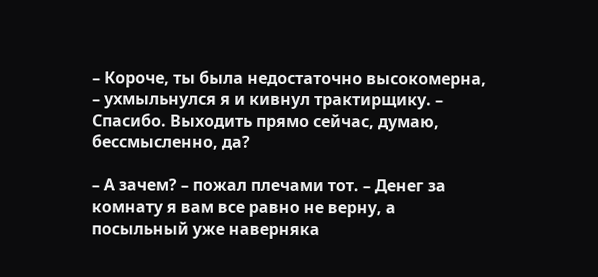– Короче, ты была недостаточно высокомерна, – ухмыльнулся я и кивнул трактирщику. – Спасибо. Выходить прямо сейчас, думаю, бессмысленно, да?

– А зачем? – пожал плечами тот. – Денег за комнату я вам все равно не верну, а посыльный уже наверняка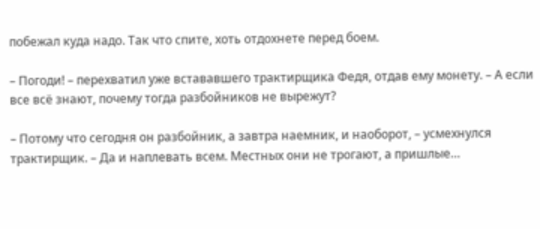побежал куда надо. Так что спите, хоть отдохнете перед боем.

– Погоди! – перехватил уже встававшего трактирщика Федя, отдав ему монету. – А если все всё знают, почему тогда разбойников не вырежут?

– Потому что сегодня он разбойник, а завтра наемник, и наоборот, – усмехнулся трактирщик. – Да и наплевать всем. Местных они не трогают, а пришлые…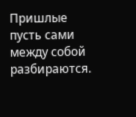Пришлые пусть сами между собой разбираются.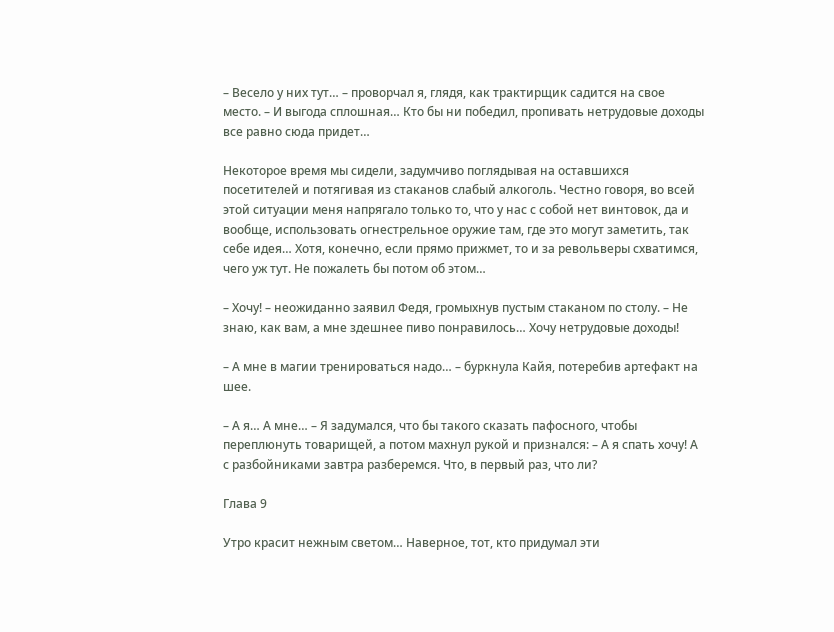– Весело у них тут… – проворчал я, глядя, как трактирщик садится на свое место. – И выгода сплошная… Кто бы ни победил, пропивать нетрудовые доходы все равно сюда придет…

Некоторое время мы сидели, задумчиво поглядывая на оставшихся посетителей и потягивая из стаканов слабый алкоголь. Честно говоря, во всей этой ситуации меня напрягало только то, что у нас с собой нет винтовок, да и вообще, использовать огнестрельное оружие там, где это могут заметить, так себе идея… Хотя, конечно, если прямо прижмет, то и за револьверы схватимся, чего уж тут. Не пожалеть бы потом об этом…

– Хочу! – неожиданно заявил Федя, громыхнув пустым стаканом по столу. – Не знаю, как вам, а мне здешнее пиво понравилось… Хочу нетрудовые доходы!

– А мне в магии тренироваться надо… – буркнула Кайя, потеребив артефакт на шее.

– А я… А мне… – Я задумался, что бы такого сказать пафосного, чтобы переплюнуть товарищей, а потом махнул рукой и признался: – А я спать хочу! А с разбойниками завтра разберемся. Что, в первый раз, что ли?

Глава 9

Утро красит нежным светом… Наверное, тот, кто придумал эти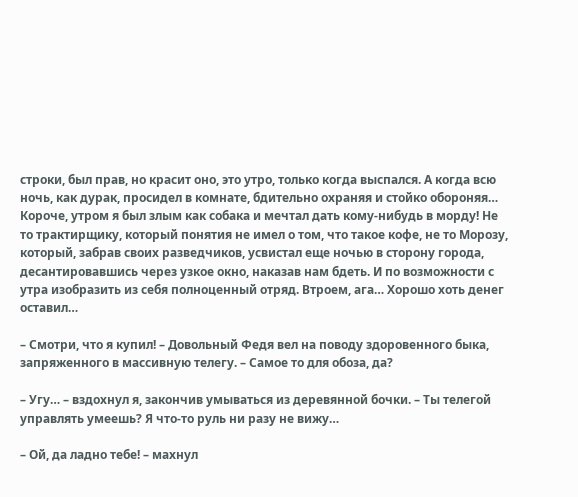строки, был прав, но красит оно, это утро, только когда выспался. А когда всю ночь, как дурак, просидел в комнате, бдительно охраняя и стойко обороняя… Короче, утром я был злым как собака и мечтал дать кому-нибудь в морду! Не то трактирщику, который понятия не имел о том, что такое кофе, не то Морозу, который, забрав своих разведчиков, усвистал еще ночью в сторону города, десантировавшись через узкое окно, наказав нам бдеть. И по возможности с утра изобразить из себя полноценный отряд. Втроем, ага… Хорошо хоть денег оставил…

– Смотри, что я купил! – Довольный Федя вел на поводу здоровенного быка, запряженного в массивную телегу. – Самое то для обоза, да?

– Угу… – вздохнул я, закончив умываться из деревянной бочки. – Ты телегой управлять умеешь? Я что-то руль ни разу не вижу…

– Ой, да ладно тебе! – махнул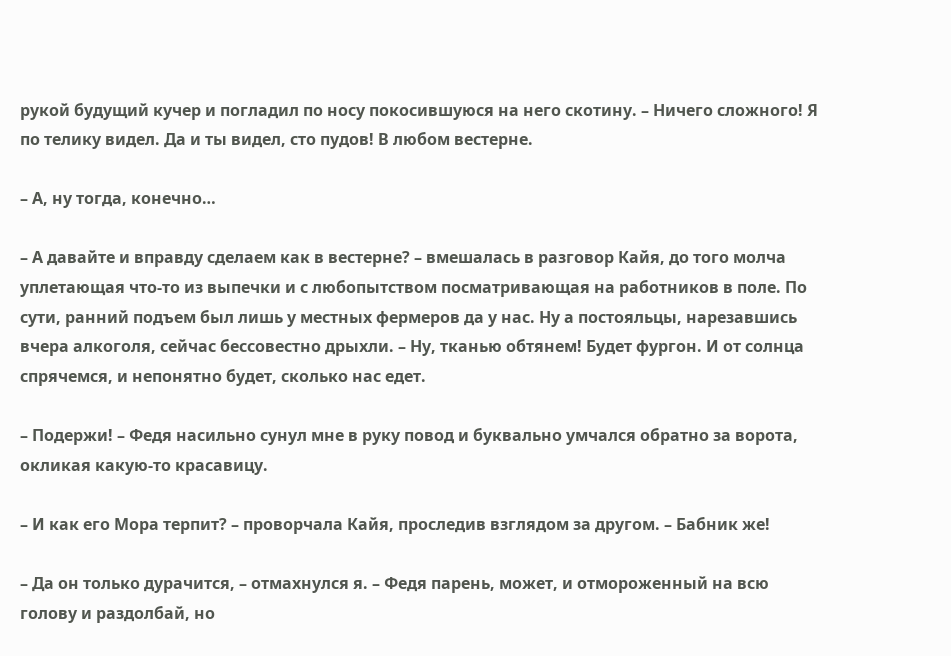рукой будущий кучер и погладил по носу покосившуюся на него скотину. – Ничего сложного! Я по телику видел. Да и ты видел, сто пудов! В любом вестерне.

– А, ну тогда, конечно…

– А давайте и вправду сделаем как в вестерне? – вмешалась в разговор Кайя, до того молча уплетающая что-то из выпечки и с любопытством посматривающая на работников в поле. По сути, ранний подъем был лишь у местных фермеров да у нас. Ну а постояльцы, нарезавшись вчера алкоголя, сейчас бессовестно дрыхли. – Ну, тканью обтянем! Будет фургон. И от солнца спрячемся, и непонятно будет, сколько нас едет.

– Подержи! – Федя насильно сунул мне в руку повод и буквально умчался обратно за ворота, окликая какую-то красавицу.

– И как его Мора терпит? – проворчала Кайя, проследив взглядом за другом. – Бабник же!

– Да он только дурачится, – отмахнулся я. – Федя парень, может, и отмороженный на всю голову и раздолбай, но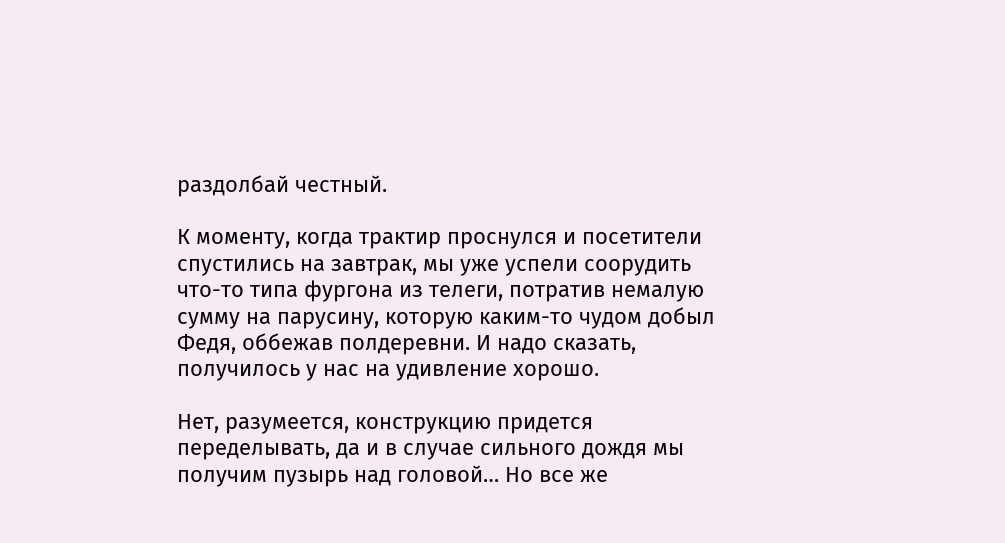раздолбай честный.

К моменту, когда трактир проснулся и посетители спустились на завтрак, мы уже успели соорудить что-то типа фургона из телеги, потратив немалую сумму на парусину, которую каким-то чудом добыл Федя, оббежав полдеревни. И надо сказать, получилось у нас на удивление хорошо.

Нет, разумеется, конструкцию придется переделывать, да и в случае сильного дождя мы получим пузырь над головой… Но все же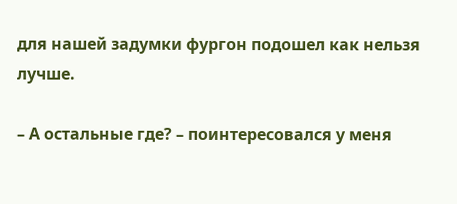для нашей задумки фургон подошел как нельзя лучше.

– А остальные где? – поинтересовался у меня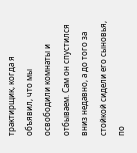трактирщик, когда я объявил, что мы освободили комнаты и отбываем. Сам он спустился вниз недавно, а до того за стойкой сидели его сыновья, по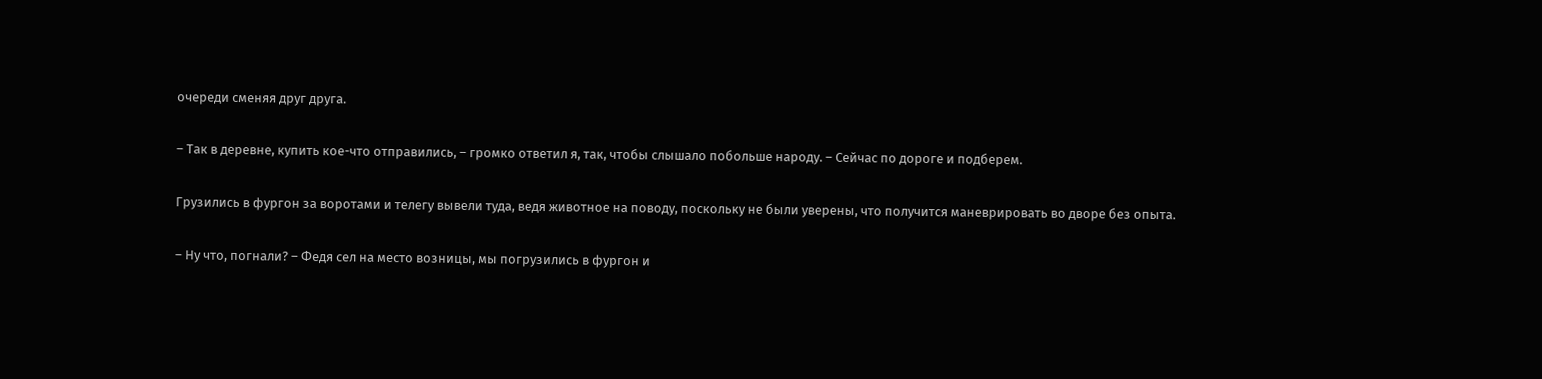очереди сменяя друг друга.

– Так в деревне, купить кое-что отправились, – громко ответил я, так, чтобы слышало побольше народу. – Сейчас по дороге и подберем.

Грузились в фургон за воротами и телегу вывели туда, ведя животное на поводу, поскольку не были уверены, что получится маневрировать во дворе без опыта.

– Ну что, погнали? – Федя сел на место возницы, мы погрузились в фургон и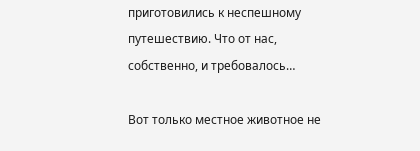приготовились к неспешному путешествию. Что от нас, собственно, и требовалось…

Вот только местное животное не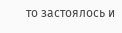то застоялось и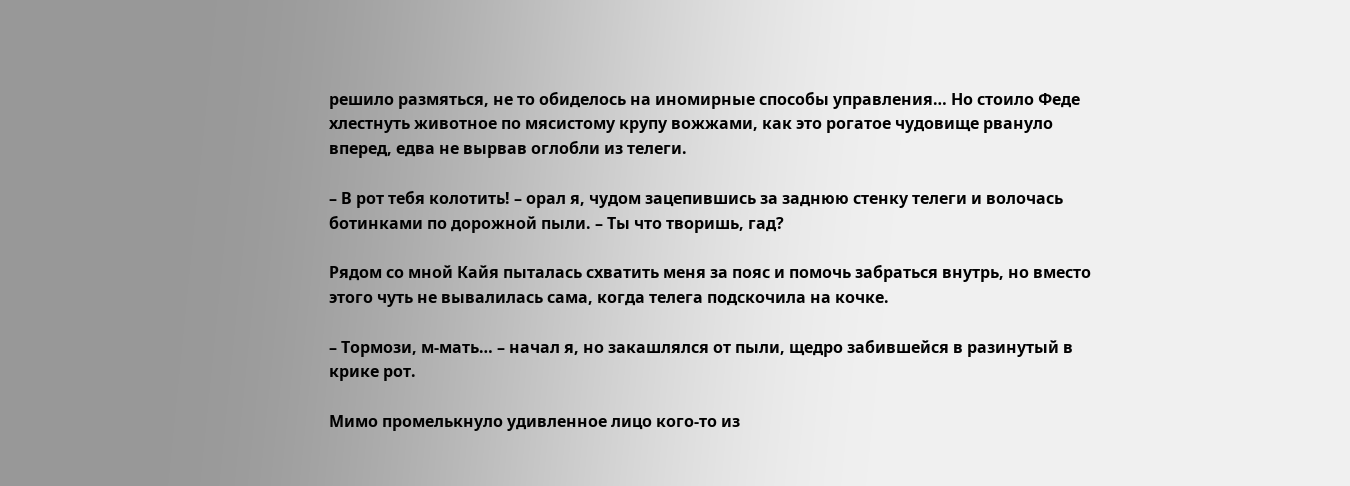решило размяться, не то обиделось на иномирные способы управления… Но стоило Феде хлестнуть животное по мясистому крупу вожжами, как это рогатое чудовище рвануло вперед, едва не вырвав оглобли из телеги.

– В рот тебя колотить! – орал я, чудом зацепившись за заднюю стенку телеги и волочась ботинками по дорожной пыли. – Ты что творишь, гад?

Рядом со мной Кайя пыталась схватить меня за пояс и помочь забраться внутрь, но вместо этого чуть не вывалилась сама, когда телега подскочила на кочке.

– Тормози, м-мать… – начал я, но закашлялся от пыли, щедро забившейся в разинутый в крике рот.

Мимо промелькнуло удивленное лицо кого-то из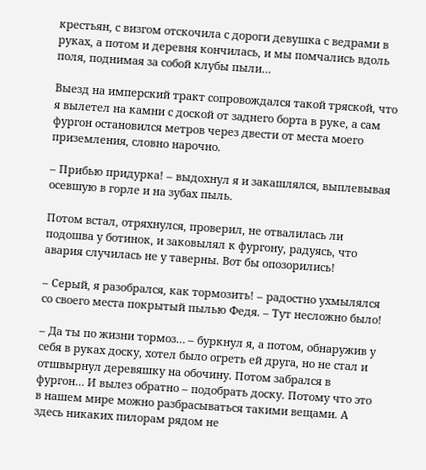крестьян, с визгом отскочила с дороги девушка с ведрами в руках, а потом и деревня кончилась, и мы помчались вдоль поля, поднимая за собой клубы пыли…

Выезд на имперский тракт сопровождался такой тряской, что я вылетел на камни с доской от заднего борта в руке, а сам фургон остановился метров через двести от места моего приземления, словно нарочно.

– Прибью придурка! – выдохнул я и закашлялся, выплевывая осевшую в горле и на зубах пыль.

Потом встал, отряхнулся, проверил, не отвалилась ли подошва у ботинок, и заковылял к фургону, радуясь, что авария случилась не у таверны. Вот бы опозорились!

– Серый, я разобрался, как тормозить! – радостно ухмылялся со своего места покрытый пылью Федя. – Тут несложно было!

– Да ты по жизни тормоз… – буркнул я, а потом, обнаружив у себя в руках доску, хотел было огреть ей друга, но не стал и отшвырнул деревяшку на обочину. Потом забрался в фургон… И вылез обратно – подобрать доску. Потому что это в нашем мире можно разбрасываться такими вещами. А здесь никаких пилорам рядом не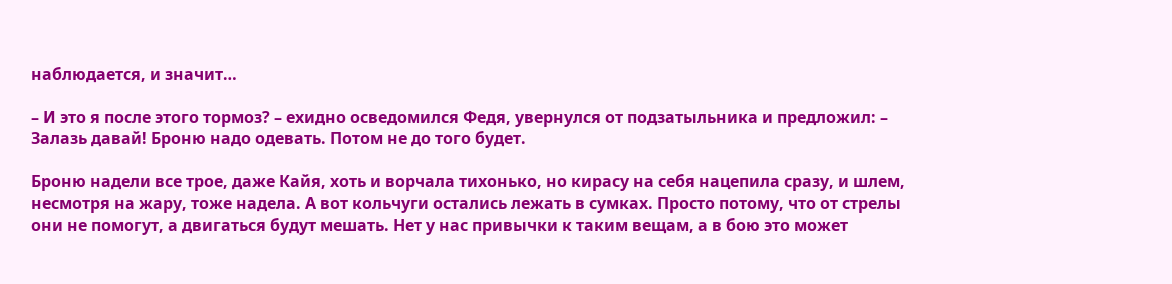наблюдается, и значит…

– И это я после этого тормоз? – ехидно осведомился Федя, увернулся от подзатыльника и предложил: – Залазь давай! Броню надо одевать. Потом не до того будет.

Броню надели все трое, даже Кайя, хоть и ворчала тихонько, но кирасу на себя нацепила сразу, и шлем, несмотря на жару, тоже надела. А вот кольчуги остались лежать в сумках. Просто потому, что от стрелы они не помогут, а двигаться будут мешать. Нет у нас привычки к таким вещам, а в бою это может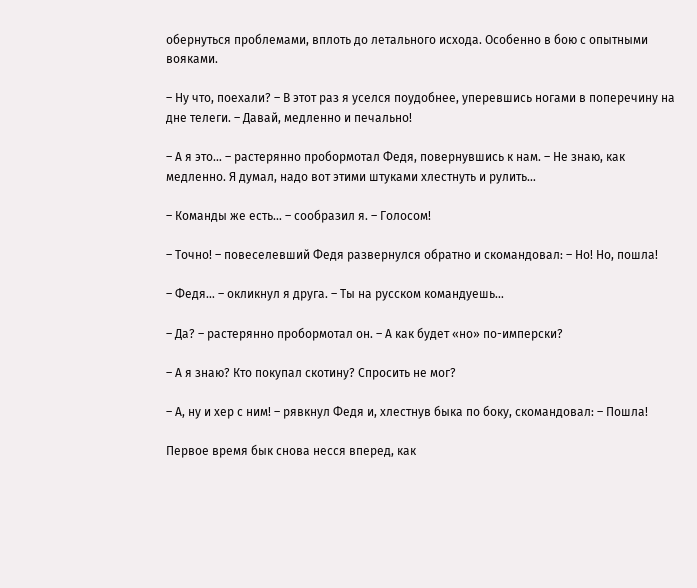обернуться проблемами, вплоть до летального исхода. Особенно в бою с опытными вояками.

– Ну что, поехали? – В этот раз я уселся поудобнее, уперевшись ногами в поперечину на дне телеги. – Давай, медленно и печально!

– А я это… – растерянно пробормотал Федя, повернувшись к нам. – Не знаю, как медленно. Я думал, надо вот этими штуками хлестнуть и рулить…

– Команды же есть… – сообразил я. – Голосом!

– Точно! – повеселевший Федя развернулся обратно и скомандовал: – Но! Но, пошла!

– Федя… – окликнул я друга. – Ты на русском командуешь…

– Да? – растерянно пробормотал он. – А как будет «но» по-имперски?

– А я знаю? Кто покупал скотину? Спросить не мог?

– А, ну и хер с ним! – рявкнул Федя и, хлестнув быка по боку, скомандовал: – Пошла!

Первое время бык снова несся вперед, как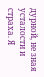дурной, не зная усталости и страха. Я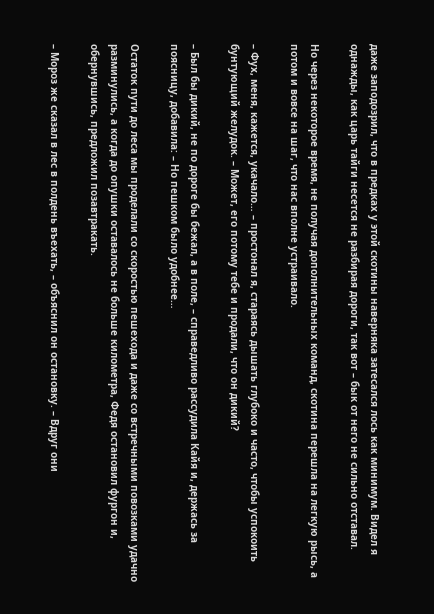даже заподозрил, что в предках у этой скотины наверняка затесался лось как минимум. Видел я однажды, как царь тайги несется не разбирая дороги, так вот – бык от него не сильно отставал.

Но через некоторое время, не получая дополнительных команд, скотина перешла на легкую рысь, а потом и вовсе на шаг, что нас вполне устраивало.

– Фух, меня, кажется, укачало… – простонал я, стараясь дышать глубоко и часто, чтобы успокоить бунтующий желудок. – Может, его потому тебе и продали, что он дикий?

– Был бы дикий, не по дороге бы бежал, а в поле, – справедливо рассудила Кайя и, держась за поясницу, добавила: – Но пешком было удобнее…

Остаток пути до леса мы проделали со скоростью пешехода и даже со встречными повозками удачно разминулись, а когда до опушки оставалось не больше километра, Федя остановил фургон и, обернувшись, предложил позавтракать.

– Мороз же сказал в лес в полдень въехать, – объяснил он остановку. – Вдруг они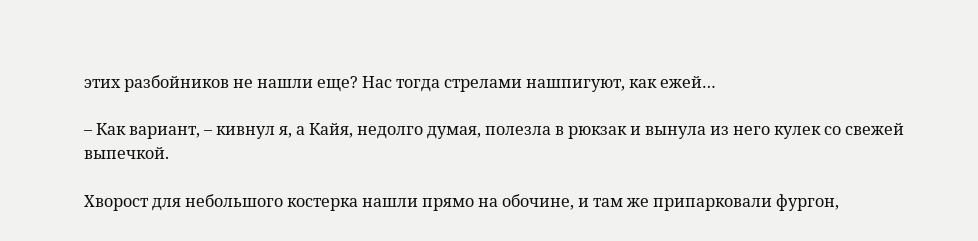этих разбойников не нашли еще? Нас тогда стрелами нашпигуют, как ежей…

– Как вариант, – кивнул я, а Кайя, недолго думая, полезла в рюкзак и вынула из него кулек со свежей выпечкой.

Хворост для небольшого костерка нашли прямо на обочине, и там же припарковали фургон,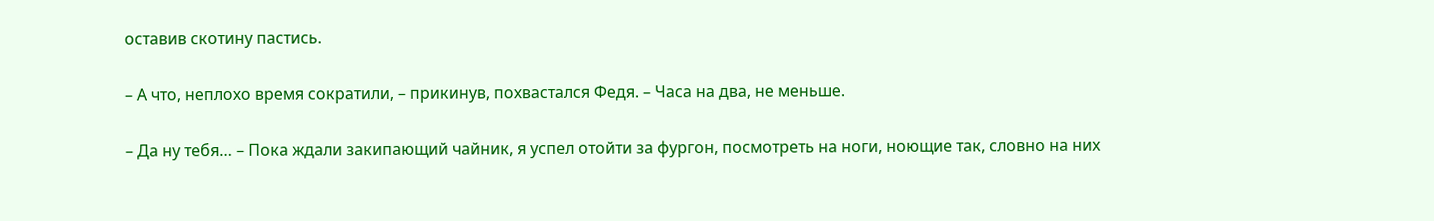оставив скотину пастись.

– А что, неплохо время сократили, – прикинув, похвастался Федя. – Часа на два, не меньше.

– Да ну тебя… – Пока ждали закипающий чайник, я успел отойти за фургон, посмотреть на ноги, ноющие так, словно на них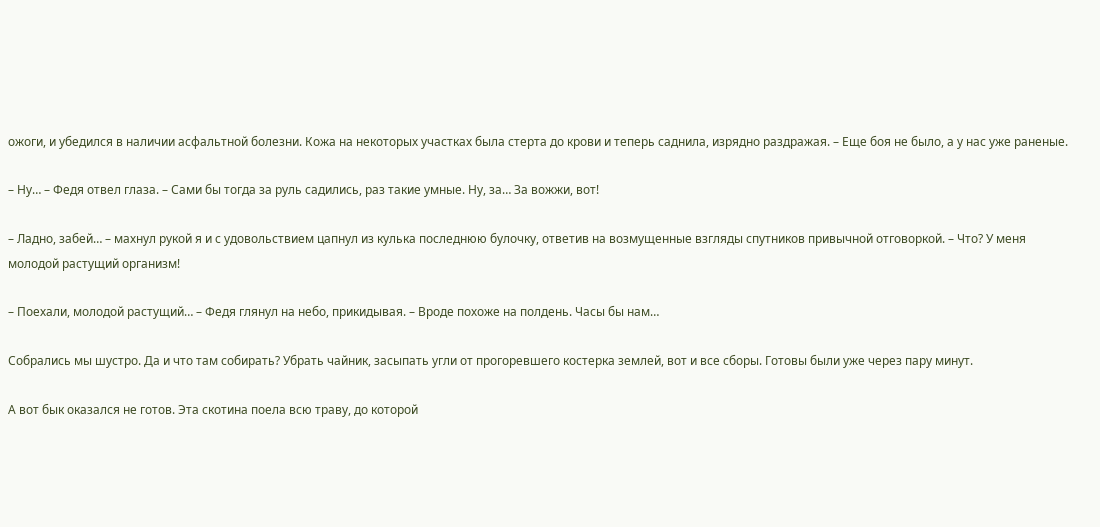ожоги, и убедился в наличии асфальтной болезни. Кожа на некоторых участках была стерта до крови и теперь саднила, изрядно раздражая. – Еще боя не было, а у нас уже раненые.

– Ну… – Федя отвел глаза. – Сами бы тогда за руль садились, раз такие умные. Ну, за… За вожжи, вот!

– Ладно, забей… – махнул рукой я и с удовольствием цапнул из кулька последнюю булочку, ответив на возмущенные взгляды спутников привычной отговоркой. – Что? У меня молодой растущий организм!

– Поехали, молодой растущий… – Федя глянул на небо, прикидывая. – Вроде похоже на полдень. Часы бы нам…

Собрались мы шустро. Да и что там собирать? Убрать чайник, засыпать угли от прогоревшего костерка землей, вот и все сборы. Готовы были уже через пару минут.

А вот бык оказался не готов. Эта скотина поела всю траву, до которой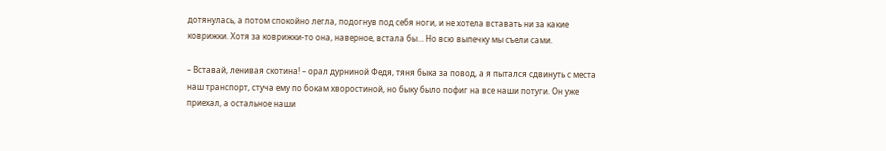дотянулась, а потом спокойно легла, подогнув под себя ноги, и не хотела вставать ни за какие коврижки. Хотя за коврижки-то она, наверное, встала бы… Но всю выпечку мы съели сами.

– Вставай, ленивая скотина! – орал дурниной Федя, тяня быка за повод, а я пытался сдвинуть с места наш транспорт, стуча ему по бокам хворостиной, но быку было пофиг на все наши потуги. Он уже приехал, а остальное наши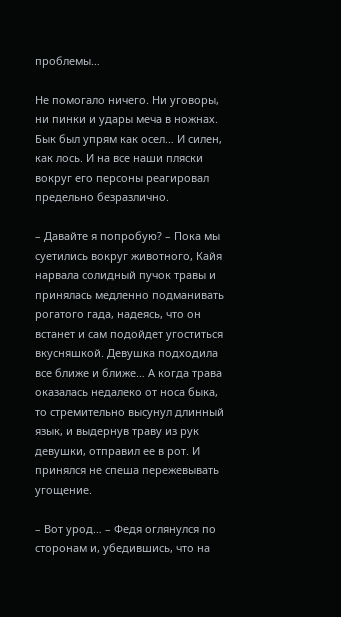проблемы…

Не помогало ничего. Ни уговоры, ни пинки и удары меча в ножнах. Бык был упрям как осел… И силен, как лось. И на все наши пляски вокруг его персоны реагировал предельно безразлично.

– Давайте я попробую? – Пока мы суетились вокруг животного, Кайя нарвала солидный пучок травы и принялась медленно подманивать рогатого гада, надеясь, что он встанет и сам подойдет угоститься вкусняшкой. Девушка подходила все ближе и ближе… А когда трава оказалась недалеко от носа быка, то стремительно высунул длинный язык, и выдернув траву из рук девушки, отправил ее в рот. И принялся не спеша пережевывать угощение.

– Вот урод… – Федя оглянулся по сторонам и, убедившись, что на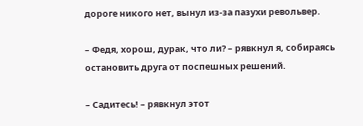дороге никого нет, вынул из-за пазухи револьвер.

– Федя, хорош, дурак, что ли? – рявкнул я, собираясь остановить друга от поспешных решений.

– Садитесь! – рявкнул этот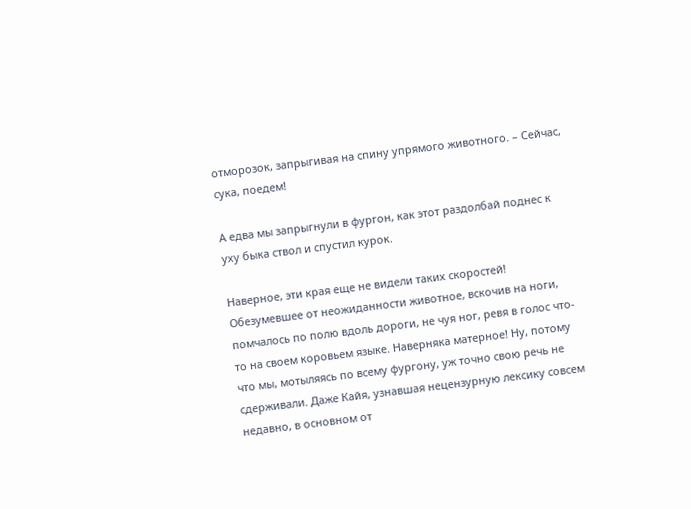отморозок, запрыгивая на спину упрямого животного. – Сейчас, сука, поедем!

А едва мы запрыгнули в фургон, как этот раздолбай поднес к уху быка ствол и спустил курок.

Наверное, эти края еще не видели таких скоростей! Обезумевшее от неожиданности животное, вскочив на ноги, помчалось по полю вдоль дороги, не чуя ног, ревя в голос что-то на своем коровьем языке. Наверняка матерное! Ну, потому что мы, мотыляясь по всему фургону, уж точно свою речь не сдерживали. Даже Кайя, узнавшая нецензурную лексику совсем недавно, в основном от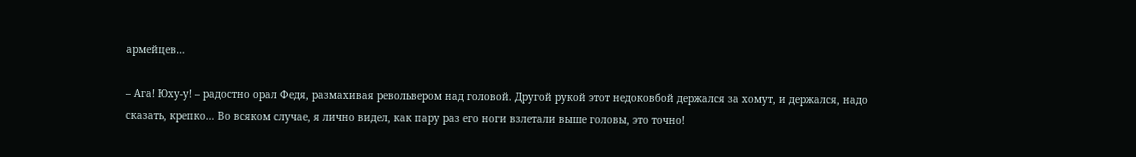армейцев…

– Ага! Юху-у! – радостно орал Федя, размахивая револьвером над головой. Другой рукой этот недоковбой держался за хомут, и держался, надо сказать, крепко… Во всяком случае, я лично видел, как пару раз его ноги взлетали выше головы, это точно!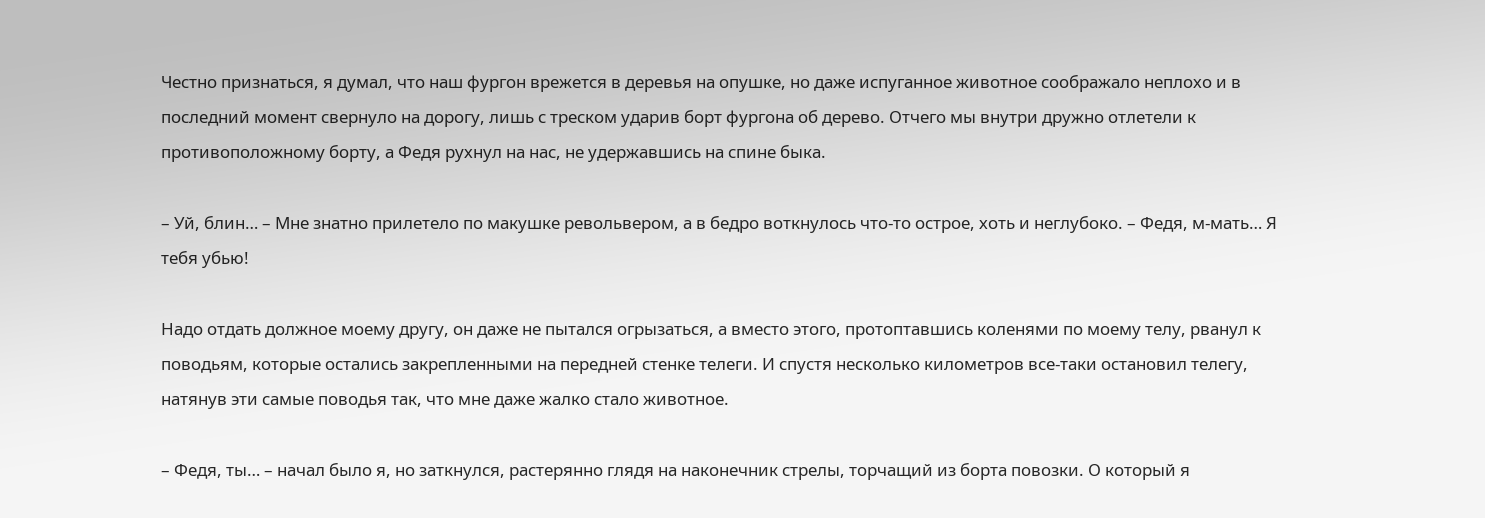Честно признаться, я думал, что наш фургон врежется в деревья на опушке, но даже испуганное животное соображало неплохо и в последний момент свернуло на дорогу, лишь с треском ударив борт фургона об дерево. Отчего мы внутри дружно отлетели к противоположному борту, а Федя рухнул на нас, не удержавшись на спине быка.

– Уй, блин… – Мне знатно прилетело по макушке револьвером, а в бедро воткнулось что-то острое, хоть и неглубоко. – Федя, м-мать… Я тебя убью!

Надо отдать должное моему другу, он даже не пытался огрызаться, а вместо этого, протоптавшись коленями по моему телу, рванул к поводьям, которые остались закрепленными на передней стенке телеги. И спустя несколько километров все-таки остановил телегу, натянув эти самые поводья так, что мне даже жалко стало животное.

– Федя, ты… – начал было я, но заткнулся, растерянно глядя на наконечник стрелы, торчащий из борта повозки. О который я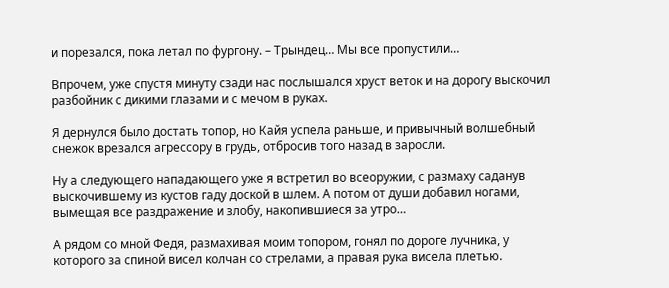и порезался, пока летал по фургону. – Трындец… Мы все пропустили…

Впрочем, уже спустя минуту сзади нас послышался хруст веток и на дорогу выскочил разбойник с дикими глазами и с мечом в руках.

Я дернулся было достать топор, но Кайя успела раньше, и привычный волшебный снежок врезался агрессору в грудь, отбросив того назад в заросли.

Ну а следующего нападающего уже я встретил во всеоружии, с размаху саданув выскочившему из кустов гаду доской в шлем. А потом от души добавил ногами, вымещая все раздражение и злобу, накопившиеся за утро…

А рядом со мной Федя, размахивая моим топором, гонял по дороге лучника, у которого за спиной висел колчан со стрелами, а правая рука висела плетью.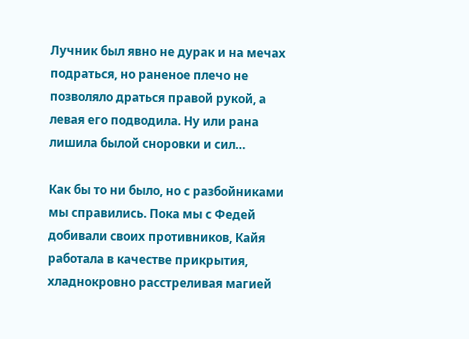Лучник был явно не дурак и на мечах подраться, но раненое плечо не позволяло драться правой рукой, а левая его подводила. Ну или рана лишила былой сноровки и сил…

Как бы то ни было, но с разбойниками мы справились. Пока мы с Федей добивали своих противников, Кайя работала в качестве прикрытия, хладнокровно расстреливая магией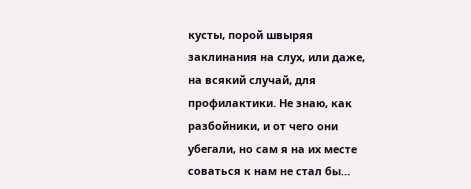кусты, порой швыряя заклинания на слух, или даже, на всякий случай, для профилактики. Не знаю, как разбойники, и от чего они убегали, но сам я на их месте соваться к нам не стал бы…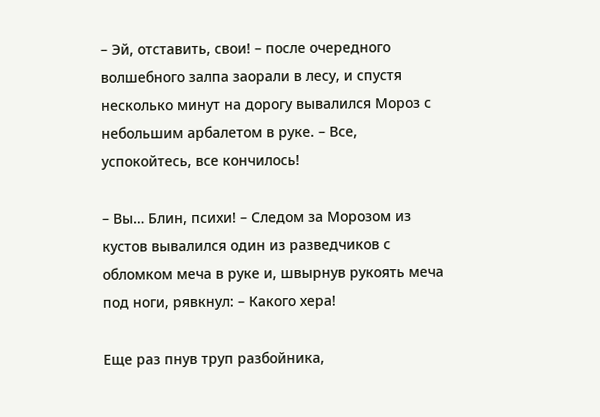– Эй, отставить, свои! – после очередного волшебного залпа заорали в лесу, и спустя несколько минут на дорогу вывалился Мороз с небольшим арбалетом в руке. – Все, успокойтесь, все кончилось!

– Вы… Блин, психи! – Следом за Морозом из кустов вывалился один из разведчиков с обломком меча в руке и, швырнув рукоять меча под ноги, рявкнул: – Какого хера!

Еще раз пнув труп разбойника,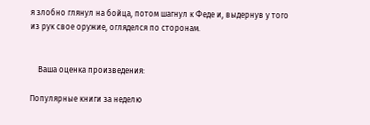я злобно глянул на бойца, потом шагнул к Феде и, выдернув у того из рук свое оружие, огляделся по сторонам.


    Ваша оценка произведения:

Популярные книги за неделю